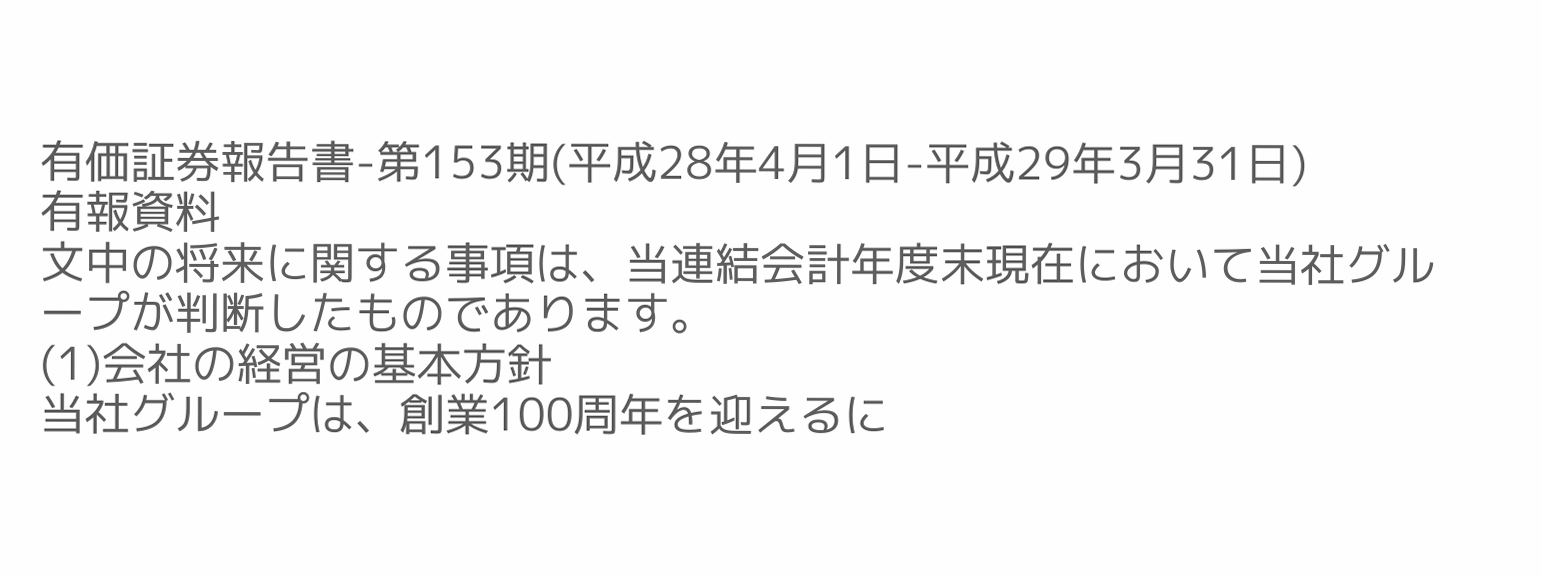有価証券報告書-第153期(平成28年4月1日-平成29年3月31日)
有報資料
文中の将来に関する事項は、当連結会計年度末現在において当社グループが判断したものであります。
(1)会社の経営の基本方針
当社グループは、創業100周年を迎えるに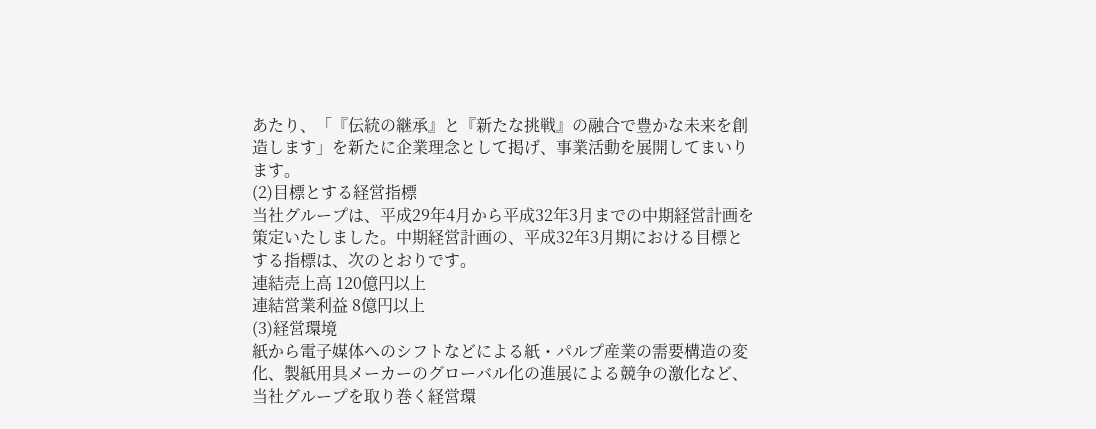あたり、「『伝統の継承』と『新たな挑戦』の融合で豊かな未来を創造します」を新たに企業理念として掲げ、事業活動を展開してまいります。
(2)目標とする経営指標
当社グループは、平成29年4月から平成32年3月までの中期経営計画を策定いたしました。中期経営計画の、平成32年3月期における目標とする指標は、次のとおりです。
連結売上高 120億円以上
連結営業利益 8億円以上
(3)経営環境
紙から電子媒体へのシフトなどによる紙・パルプ産業の需要構造の変化、製紙用具メーカーのグローバル化の進展による競争の激化など、当社グループを取り巻く経営環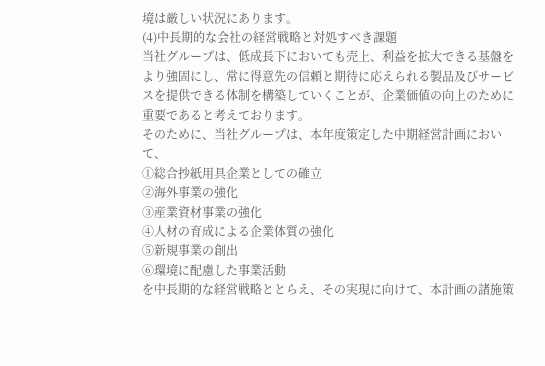境は厳しい状況にあります。
(4)中長期的な会社の経営戦略と対処すべき課題
当社グループは、低成長下においても売上、利益を拡大できる基盤をより強固にし、常に得意先の信頼と期待に応えられる製品及びサービスを提供できる体制を構築していくことが、企業価値の向上のために重要であると考えております。
そのために、当社グループは、本年度策定した中期経営計画において、
①総合抄紙用具企業としての確立
②海外事業の強化
③産業資材事業の強化
④人材の育成による企業体質の強化
⑤新規事業の創出
⑥環境に配慮した事業活動
を中長期的な経営戦略ととらえ、その実現に向けて、本計画の諸施策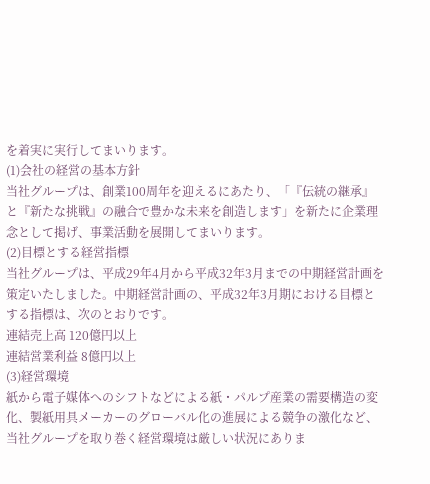を着実に実行してまいります。
(1)会社の経営の基本方針
当社グループは、創業100周年を迎えるにあたり、「『伝統の継承』と『新たな挑戦』の融合で豊かな未来を創造します」を新たに企業理念として掲げ、事業活動を展開してまいります。
(2)目標とする経営指標
当社グループは、平成29年4月から平成32年3月までの中期経営計画を策定いたしました。中期経営計画の、平成32年3月期における目標とする指標は、次のとおりです。
連結売上高 120億円以上
連結営業利益 8億円以上
(3)経営環境
紙から電子媒体へのシフトなどによる紙・パルプ産業の需要構造の変化、製紙用具メーカーのグローバル化の進展による競争の激化など、当社グループを取り巻く経営環境は厳しい状況にありま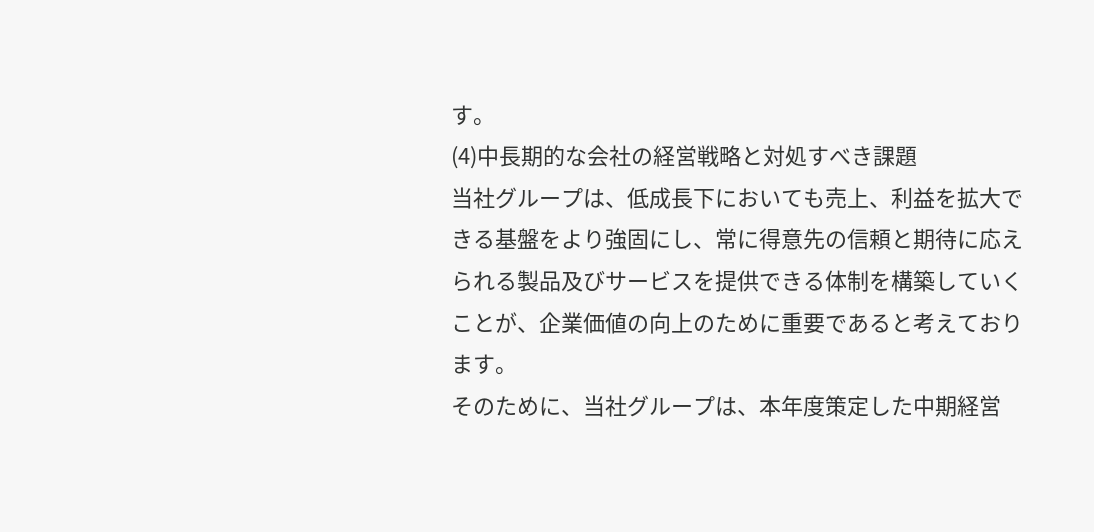す。
(4)中長期的な会社の経営戦略と対処すべき課題
当社グループは、低成長下においても売上、利益を拡大できる基盤をより強固にし、常に得意先の信頼と期待に応えられる製品及びサービスを提供できる体制を構築していくことが、企業価値の向上のために重要であると考えております。
そのために、当社グループは、本年度策定した中期経営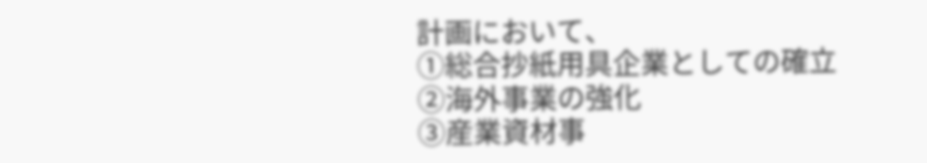計画において、
①総合抄紙用具企業としての確立
②海外事業の強化
③産業資材事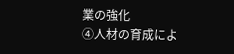業の強化
④人材の育成によ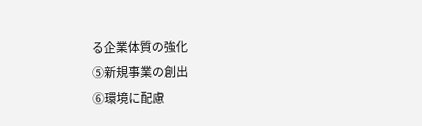る企業体質の強化
⑤新規事業の創出
⑥環境に配慮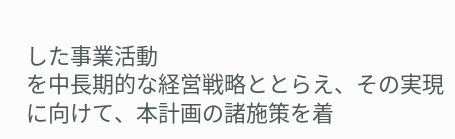した事業活動
を中長期的な経営戦略ととらえ、その実現に向けて、本計画の諸施策を着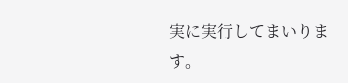実に実行してまいります。